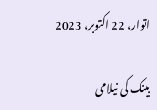اتوار، 22 اکتوبر، 2023

بینک کی نیلامی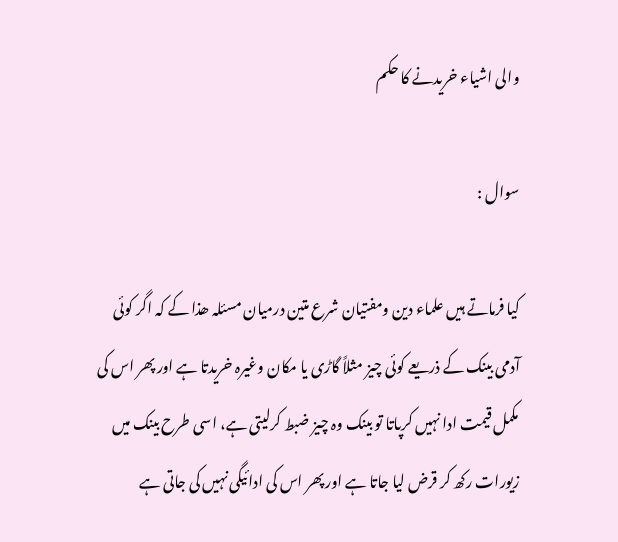والی اشیاء خریدنے کا حکم

سوال :

کیا فرماتے ہیں علماء دین ومفتیان شرع متین درمیان مسئلہ ھذا کے کہ اگر کوئی آدمی بینک کے ذریعے کوئی چیز مثلاً گاڑی یا مکان وغیرہ خریدتا ہے اور پھر اس کی مکمل قیمت ادا نہیں کرپاتا تو بینک وہ چیز ضبط کرلیتی ہے، اسی طرح بینک میں زیورات رکھ کر قرض لیا جاتا ہے اور پھر اس کی ادائیگی نہیں کی جاتی ہے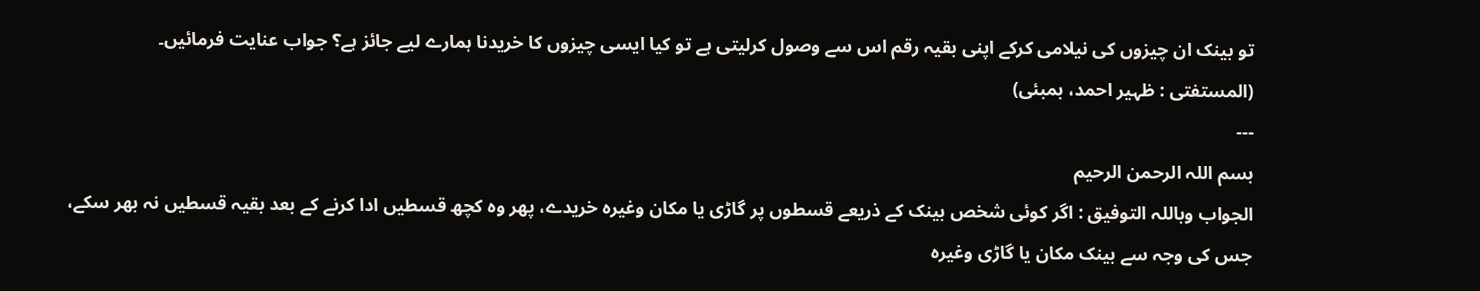تو بینک ان چیزوں کی نیلامی کرکے اپنی بقیہ رقم اس سے وصول کرلیتی ہے تو کیا ایسی چیزوں کا خریدنا ہمارے لیے جائز ہے؟ جواب عنایت فرمائیں۔
(المستفتی : ظہیر احمد، بمبئی)
---
بسم اللہ الرحمن الرحیم
الجواب وباللہ التوفيق : اگر کوئی شخص بینک کے ذریعے قسطوں پر گاڑی یا مکان وغیرہ خریدے، پھر وہ کچھ قسطیں ادا کرنے کے بعد بقیہ قسطیں نہ بھر سکے، جس کی وجہ سے بینک مکان یا گاڑی وغیرہ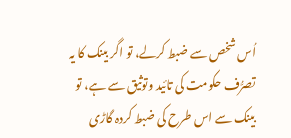اُس شخص سے ضبط کرلے، تو اگر بینک کا یہ تصرُّف حکومت کی تائید وتوثیق سے ہے، تو بینک سے اس طرح کی ضبط کردہ گاڑی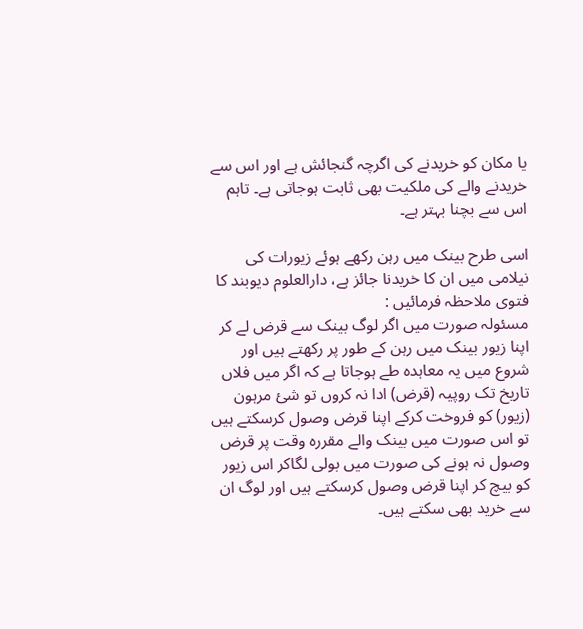یا مکان کو خریدنے کی اگرچہ گنجائش ہے اور اس سے خریدنے والے کی ملکیت بھی ثابت ہوجاتی ہے۔ تاہم اس سے بچنا بہتر ہے۔

اسی طرح بینک میں رہن رکھے ہوئے زیورات کی نیلامی میں ان کا خریدنا جائز ہے، دارالعلوم دیوبند کا فتوی ملاحظہ فرمائیں :
مسئولہ صورت میں اگر لوگ بینک سے قرض لے کر اپنا زیور بینک میں رہن کے طور پر رکھتے ہیں اور شروع میں یہ معاہدہ طے ہوجاتا ہے کہ اگر میں فلاں تاریخ تک روپیہ (قرض) ادا نہ کروں تو شئ مرہون (زیور) کو فروخت کرکے اپنا قرض وصول کرسکتے ہیں تو اس صورت میں بینک والے مقررہ وقت پر قرض وصول نہ ہونے کی صورت میں بولی لگاکر اس زیور کو بیچ کر اپنا قرض وصول کرسکتے ہیں اور لوگ ان سے خرید بھی سکتے ہیں۔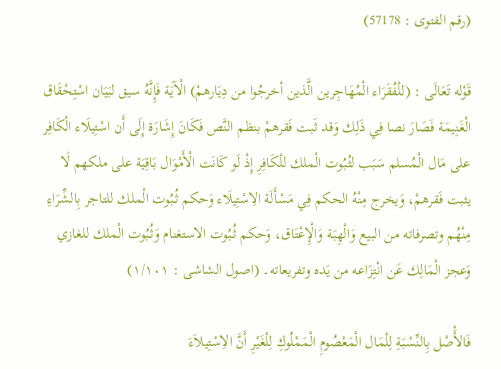(رقم الفتوی : 57178)

قَوْله تَعَالَى : (للْفُقَرَاء الْمُهَاجِرين الَّذين أخرجُوا من دِيَارهمْ) الْآيَة فَإِنَّهُ سيق لبَيَان اسْتِحْقَاق الْغَنِيمَة فَصَارَ نصا فِي ذَلِك وَقد ثَبت فَقرهمْ بنظم النَّص فَكَانَ إِشَارَة إِلَى أَن اسْتِيلَاء الْكَافِر على مَال الْمُسلم سَبَب لثُبُوت الْملك للْكَافِرِ إِذْ لَو كَانَت الْأَمْوَال بَاقِيَة على ملكهم لَا يثبت فَقرهمْ، وَيخرج مِنْهُ الحكم فِي مَسْأَلَة الِاسْتِيلَاء وَحكم ثُبُوت الْملك للتاجر بِالشِّرَاءِ مِنْهُم وتصرفاته من البيع وَالْهِبَة وَالْإِعْتَاق، وَحكم ثُبُوت الاستغنام وَثُبُوت الْملك للغازي وَعجز الْمَالِك عَن انْتِزَاعه من يَده وتفريعاته۔ (اصول الشاشی : ١/١٠١)

فَالأَْصْل بِالنِّسْبَةِ لِلْمَال الْمَعْصُومِ الْمَمْلُوكِ لِلْغَيْرِ أَنَّ الاِسْتِيلاَءَ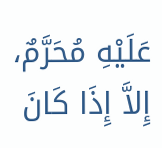عَلَيْهِ مُحَرَّمٌ، إِلاَّ إِذَا كَانَ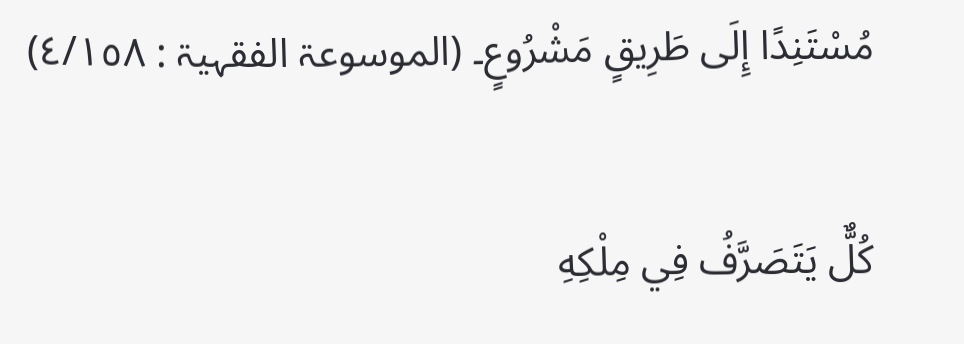مُسْتَنِدًا إِلَى طَرِيقٍ مَشْرُوعٍ۔ (الموسوعۃ الفقہیۃ : ٤/١٥٨)

كُلٌّ يَتَصَرَّفُ فِي مِلْكِهِ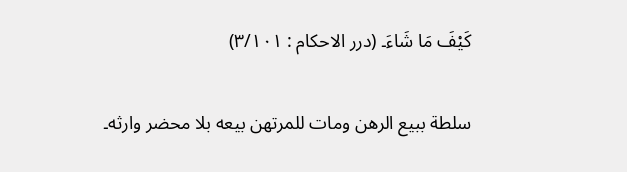كَيْفَ مَا شَاءَ۔ (درر الاحکام : ٣/١٠١)

سلطة ببيع الرهن ومات للمرتهن بيعه بلا محضر وارثه۔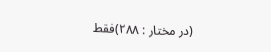(در مختار : ٢٨٨)فقط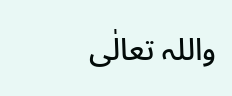واللہ تعالٰی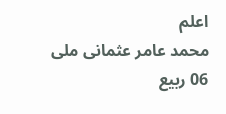اعلم
محمد عامر عثمانی ملی
06 ربیع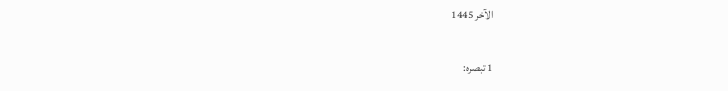الآخر 1445

1 تبصرہ: